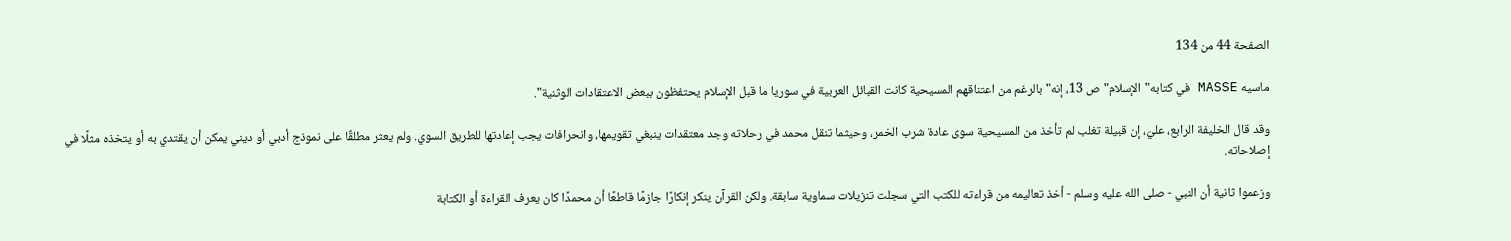الصفحة 44 من 134

ماسيه MASSE في كتابه"الإسلام"ص 13، إنه"بالرغم من اعتناقهم المسيحية كانت القبائل العربية في سوريا ما قبل الإسلام يحتفظون ببعض الاعتقادات الوثنية".

وقد قال الخليفة الرابع، عليّ، إن قبيلة تغلب لم تأخذ من المسيحية سوى عادة شرب الخمر، وحيثما تنقل محمد في رحلاته وجد معتقدات ينبغي تقويمها، وانحرافات يجب إعادتها للطريق السوي. ولم يعثر مطلقًا على نموذج أدبي أو ديني يمكن أن يقتدي به أو يتخذه مثلًا في إصلاحاته.

وزعموا ثانية أن النبي - صلى الله عليه وسلم - أخذ تعاليمه من قراءته للكتب التي سجلت تنزيلات سماوية سابقة. ولكن القرآن ينكر إنكارًا جازمًا قاطعًا أن محمدًا كان يعرف القراءة أو الكتابة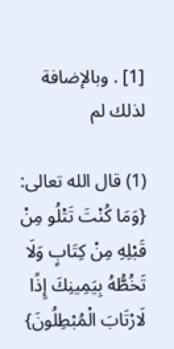[1] . وبالإضافة لذلك لم

(1) قال الله تعالى: {وَمَا كُنْتَ تَتْلُو مِنْ قَبْلِهِ مِنْ كِتَابٍ وَلَا تَخُطُّهُ بِيَمِينِكَ إِذًا لَارْتَابَ الْمُبْطِلُونَ}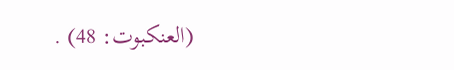(العنكبوت: 48) .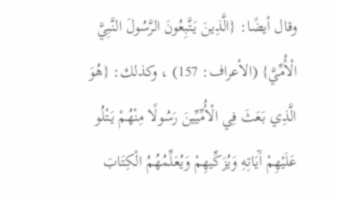وقال أيضًا: {الَّذِينَ يَتَّبِعُونَ الرَّسُولَ النَّبِيَّ الْأُمِّيَّ} (الأعراف: 157) ، وكذلك: {هُوَ الَّذِي بَعَثَ فِي الْأُمِّيِّينَ رَسُولًا مِنْهُمْ يَتْلُو عَلَيْهِمْ آَيَاتِهِ وَيُزَكِّيهِمْ وَيُعَلِّمُهُمُ الْكِتَابَ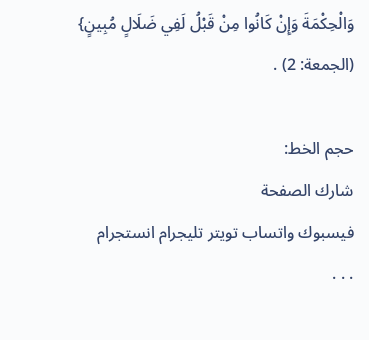وَالْحِكْمَةَ وَإِنْ كَانُوا مِنْ قَبْلُ لَفِي ضَلَالٍ مُبِينٍ} (الجمعة: 2) .

حجم الخط:
شارك الصفحة
فيسبوك واتساب تويتر تليجرام انستجرام
. . .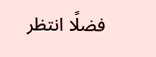فضلًا انتظر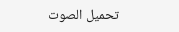تحميل الصوت